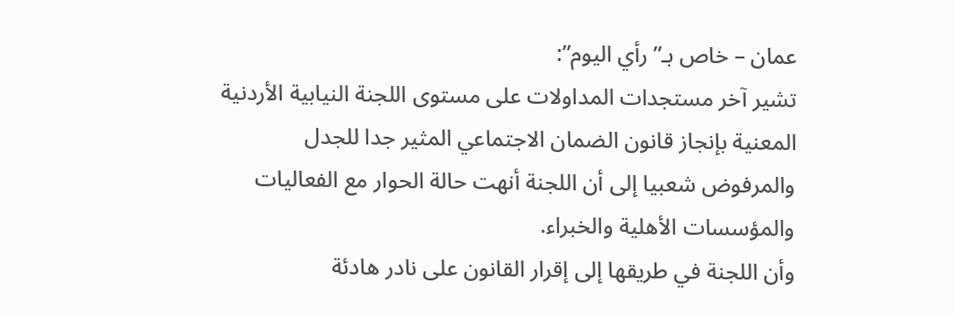عمان – خاص بـ”رأي اليوم”:
تشير آخر مستجدات المداولات على مستوى اللجنة النيابية الأردنية المعنية بإنجاز قانون الضمان الاجتماعي المثير جدا للجدل والمرفوض شعبيا إلى أن اللجنة أنهت حالة الحوار مع الفعاليات والمؤسسات الأهلية والخبراء.
وأن اللجنة في طريقها إلى إقرار القانون على نادر هادئة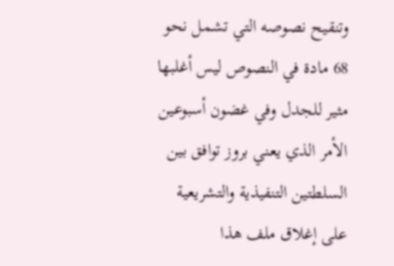وتنقيح نصوصه التي تشمل نحو 68 مادة في النصوص ليس أغلبها مثير للجدل وفي غضون أسبوعين الأمر الذي يعني بروز توافق بين السلطتين التنفيذية والتشريعية على إغلاق ملف هذا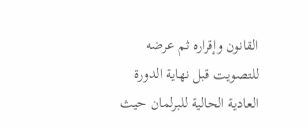القانون وإقراره ثم عرضه للتصويت قبل نهاية الدورة العادية الحالية للبرلمان حيث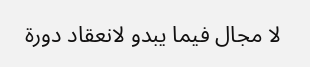لا مجال فيما يبدو لانعقاد دورة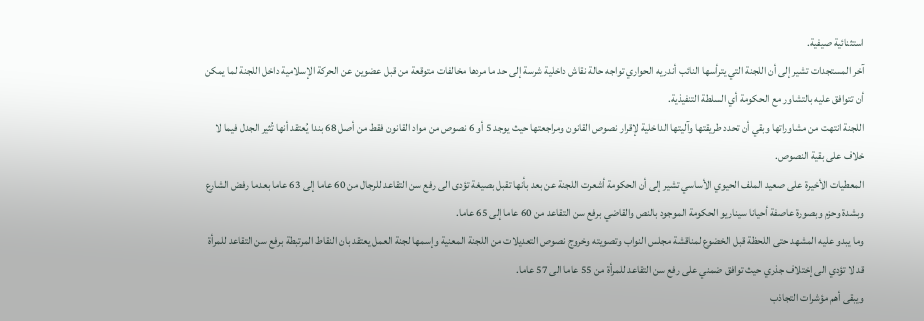استثنائية صيفية.
آخر المستجدات تشير إلى أن اللجنة التي يترأسها النائب أندريه الحواري تواجه حالة نقاش داخلية شرسة إلى حد ما مردها مخالفات متوقعة من قبل عضوين عن الحركة الإسلامية داخل اللجنة لما يمكن أن تتوافق عليه بالتشاور مع الحكومة أي السلطة التنفيذية.
اللجنة انتهت من مشاوراتها وبقي أن تحدد طريقتها وآليتها الداخلية لإقرار نصوص القانون ومراجعتها حيث يوجد 5 أو 6 نصوص من مواد القانون فقط من أصل 68 بندا يُعتقد أنها تُثير الجدل فيما لا خلاف على بقية النصوص.
المعطيات الأخيرة على صعيد الملف الحيوي الأساسي تشير إلى أن الحكومة أشعرت اللجنة عن بعد بأنها تقبل بصيغة تؤدى الى رفع سن التقاعد للرجال من 60 عاما إلى 63 عاما بعدما رفض الشارع وبشدة وحزم وبصورة عاصفة أحيانا سيناريو الحكومة الموجود بالنص والقاضي برفع سن التقاعد من 60 عاما إلى 65 عاما.
وما يبدو عليه المشهد حتى اللحظة قبل الخضوع لمناقشة مجلس النواب وتصويته وخروج نصوص التعديلات من اللجنة المعنية وإسمها لجنة العمل يعتقد بان النقاط المرتبطة برفع سن التقاعد للمرأة قد لا تؤدي الى إختلاف جذري حيث توافق ضمني على رفع سن التقاعد للمرأة من 55 عاما الى 57 عاما.
ويبقى أهم مؤشرات التجاذب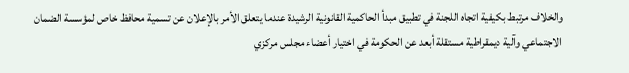والخلاف مرتبط بكيفية اتجاه اللجنة في تطبيق مبدأ الحاكمية القانونية الرشيدة عندما يتعلق الأمر بالإعلان عن تسمية محافظ خاص لمؤسسة الضمان الاجتماعي وآلية ديمقراطية مستقلة أبعد عن الحكومة في اختيار أعضاء مجلس مركزي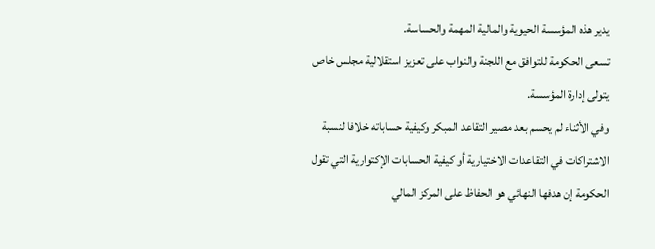يدير هذه المؤسسة الحيوية والمالية المهمة والحساسة.
تسعى الحكومة للتوافق مع اللجنة والنواب على تعزيز استقلالية مجلس خاص يتولى إدارة المؤسسة.
وفي الأثناء لم يحسم بعد مصير التقاعد المبكر وكيفية حساباته خلافا لنسبة الاشتراكات في التقاعدات الاختيارية أو كيفية الحسابات الإكتوارية التي تقول الحكومة إن هدفها النهائي هو الحفاظ على المركز المالي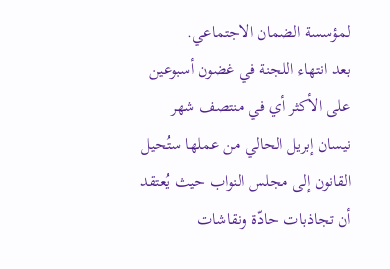لمؤسسة الضمان الاجتماعي.
بعد انتهاء اللجنة في غضون أسبوعين على الأكثر أي في منتصف شهر نيسان إبريل الحالي من عملها ستُحيل القانون إلى مجلس النواب حيث يُعتقد أن تجاذبات حادّة ونقاشات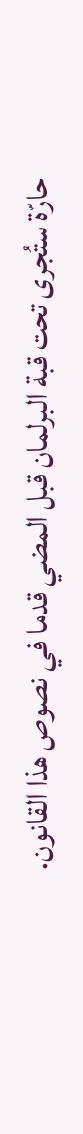حارّة ستُجرى تحت قبة البرلمان قبل المضي قدما في نصوص هذا القانون.